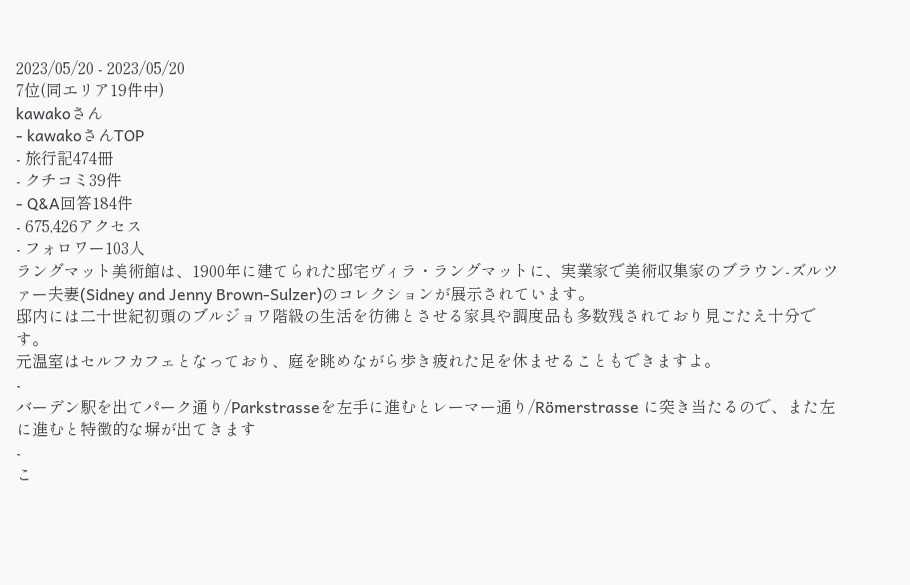2023/05/20 - 2023/05/20
7位(同エリア19件中)
kawakoさん
- kawakoさんTOP
- 旅行記474冊
- クチコミ39件
- Q&A回答184件
- 675,426アクセス
- フォロワー103人
ラングマット美術館は、1900年に建てられた邸宅ヴィラ・ラングマットに、実業家で美術収集家のブラウン-ズルツァー夫妻(Sidney and Jenny Brown-Sulzer)のコレクションが展示されています。
邸内には二十世紀初頭のブルジョワ階級の生活を彷彿とさせる家具や調度品も多数残されており見ごたえ十分です。
元温室はセルフカフェとなっており、庭を眺めながら歩き疲れた足を休ませることもできますよ。
-
バーデン駅を出てパーク通り/Parkstrasseを左手に進むとレーマー通り/Römerstrasse に突き当たるので、また左に進むと特徴的な塀が出てきます
-
こ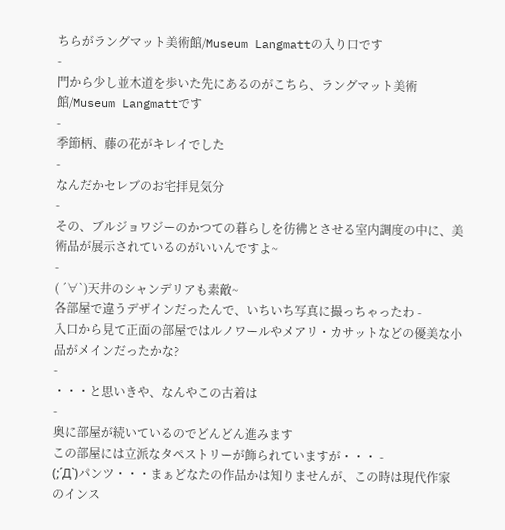ちらがラングマット美術館/Museum Langmattの入り口です
-
門から少し並木道を歩いた先にあるのがこちら、ラングマット美術館/Museum Langmattです
-
季節柄、藤の花がキレイでした
-
なんだかセレブのお宅拝見気分
-
その、ブルジョワジーのかつての暮らしを彷彿とさせる室内調度の中に、美術品が展示されているのがいいんですよ~
-
( ´∀`)天井のシャンデリアも素敵~
各部屋で違うデザインだったんで、いちいち写真に撮っちゃったわ -
入口から見て正面の部屋ではルノワールやメアリ・カサットなどの優美な小品がメインだったかな?
-
・・・と思いきや、なんやこの古着は
-
奥に部屋が続いているのでどんどん進みます
この部屋には立派なタペストリーが飾られていますが・・・ -
(;´Д`)パンツ・・・まぁどなたの作品かは知りませんが、この時は現代作家のインス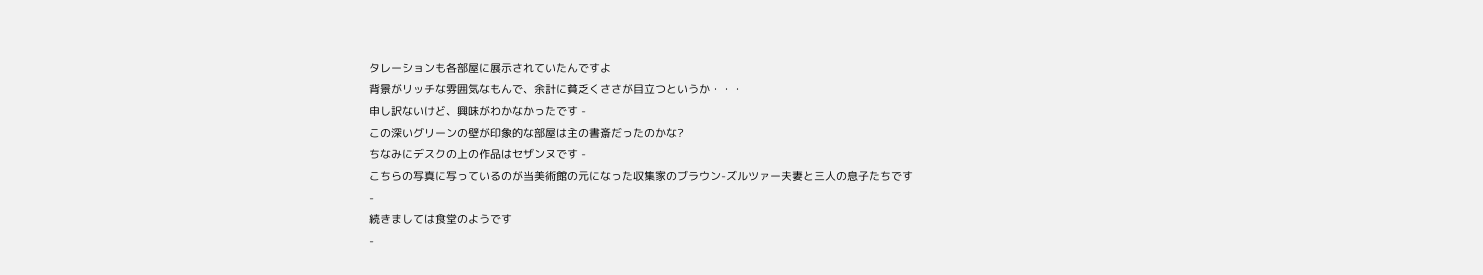タレーションも各部屋に展示されていたんですよ
背景がリッチな雰囲気なもんで、余計に貧乏くささが目立つというか・・・
申し訳ないけど、興味がわかなかったです -
この深いグリーンの壁が印象的な部屋は主の書斎だったのかな?
ちなみにデスクの上の作品はセザンヌです -
こちらの写真に写っているのが当美術館の元になった収集家のブラウン-ズルツァー夫妻と三人の息子たちです
-
続きましては食堂のようです
-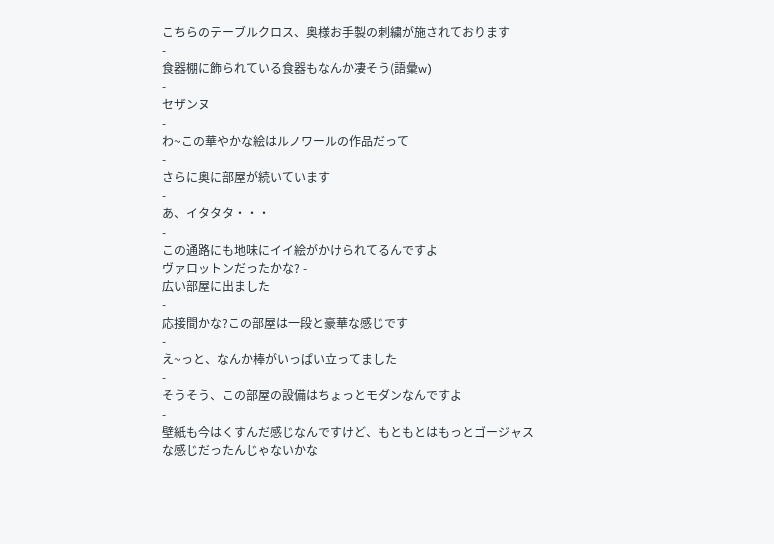こちらのテーブルクロス、奥様お手製の刺繍が施されております
-
食器棚に飾られている食器もなんか凄そう(語彙w)
-
セザンヌ
-
わ~この華やかな絵はルノワールの作品だって
-
さらに奥に部屋が続いています
-
あ、イタタタ・・・
-
この通路にも地味にイイ絵がかけられてるんですよ
ヴァロットンだったかな? -
広い部屋に出ました
-
応接間かな?この部屋は一段と豪華な感じです
-
え~っと、なんか棒がいっぱい立ってました
-
そうそう、この部屋の設備はちょっとモダンなんですよ
-
壁紙も今はくすんだ感じなんですけど、もともとはもっとゴージャスな感じだったんじゃないかな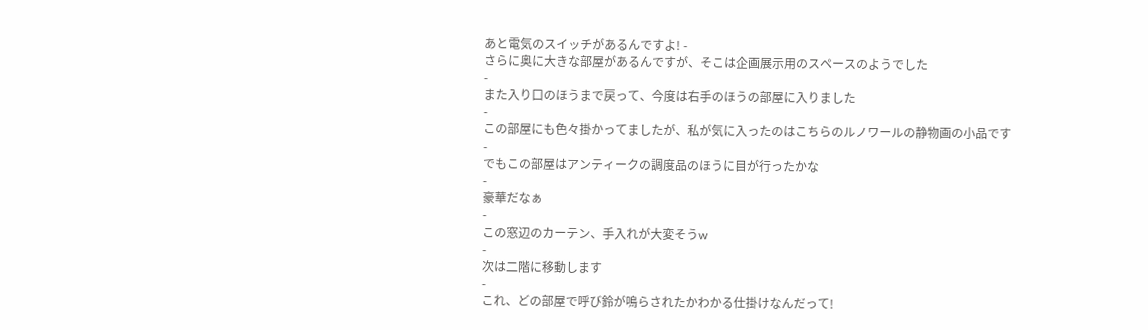あと電気のスイッチがあるんですよ! -
さらに奥に大きな部屋があるんですが、そこは企画展示用のスペースのようでした
-
また入り口のほうまで戻って、今度は右手のほうの部屋に入りました
-
この部屋にも色々掛かってましたが、私が気に入ったのはこちらのルノワールの静物画の小品です
-
でもこの部屋はアンティークの調度品のほうに目が行ったかな
-
豪華だなぁ
-
この窓辺のカーテン、手入れが大変そうw
-
次は二階に移動します
-
これ、どの部屋で呼び鈴が鳴らされたかわかる仕掛けなんだって!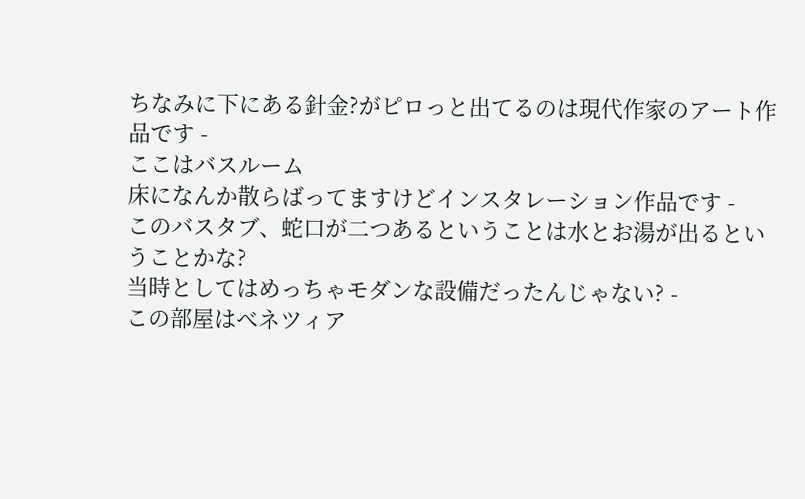ちなみに下にある針金?がピロっと出てるのは現代作家のアート作品です -
ここはバスルーム
床になんか散らばってますけどインスタレーション作品です -
このバスタブ、蛇口が二つあるということは水とお湯が出るということかな?
当時としてはめっちゃモダンな設備だったんじゃない? -
この部屋はべネツィア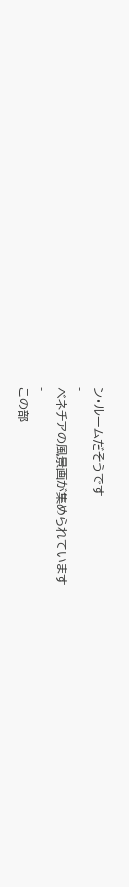ン・ルームだそうです
-
べネチアの風景画が集められています
-
この部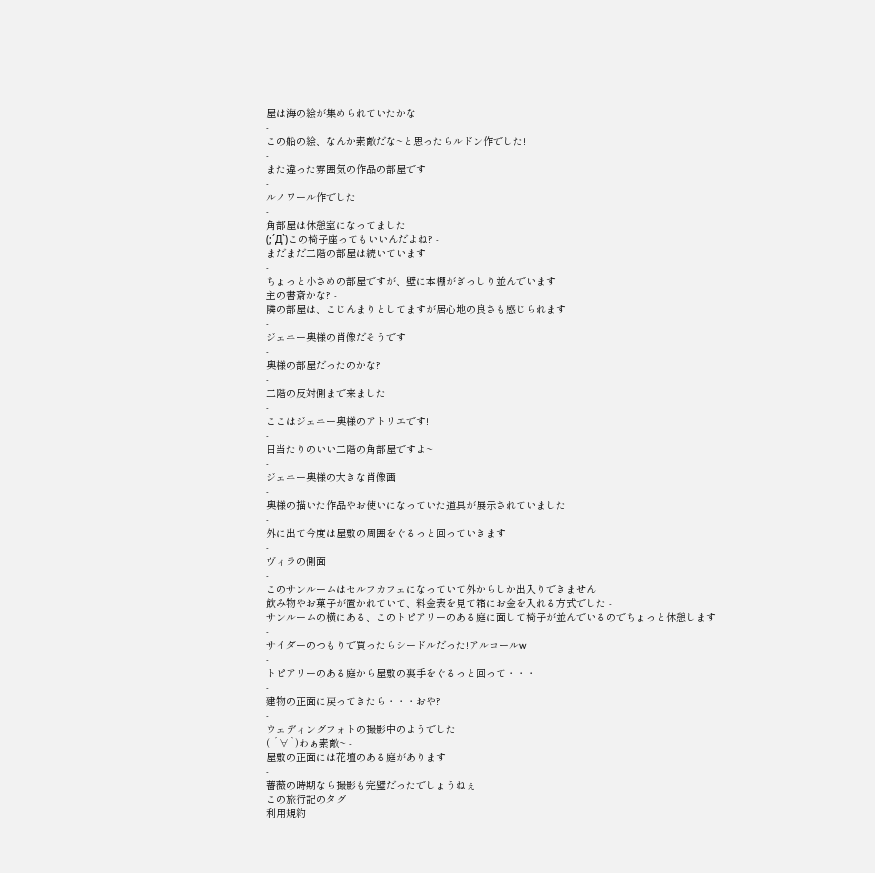屋は海の絵が集められていたかな
-
この船の絵、なんか素敵だな~と思ったらルドン作でした!
-
また違った雰囲気の作品の部屋です
-
ルノワール作でした
-
角部屋は休憩室になってました
(;´Д`)この椅子座ってもいいんだよね? -
まだまだ二階の部屋は続いています
-
ちょっと小さめの部屋ですが、壁に本棚がぎっしり並んでいます
主の書斎かな? -
隣の部屋は、こじんまりとしてますが居心地の良さも感じられます
-
ジェニー奥様の肖像だそうです
-
奥様の部屋だったのかな?
-
二階の反対側まで来ました
-
ここはジェニー奥様のアトリエです!
-
日当たりのいい二階の角部屋ですよ~
-
ジェニー奥様の大きな肖像画
-
奥様の描いた作品やお使いになっていた道具が展示されていました
-
外に出て今度は屋敷の周囲をぐるっと回っていきます
-
ヴィラの側面
-
このサンルームはセルフカフェになっていて外からしか出入りできません
飲み物やお菓子が置かれていて、料金表を見て箱にお金を入れる方式でした -
サンルームの横にある、このトピアリーのある庭に面して椅子が並んでいるのでちょっと休憩します
-
サイダーのつもりで買ったらシードルだった!アルコールw
-
トピアリーのある庭から屋敷の裏手をぐるっと回って・・・
-
建物の正面に戻ってきたら・・・おや?
-
ウェディングフォトの撮影中のようでした
( ´∀`)わぁ素敵~ -
屋敷の正面には花壇のある庭があります
-
薔薇の時期なら撮影も完璧だったでしょうねぇ
この旅行記のタグ
利用規約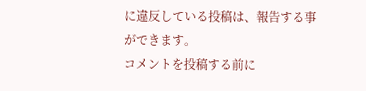に違反している投稿は、報告する事ができます。
コメントを投稿する前に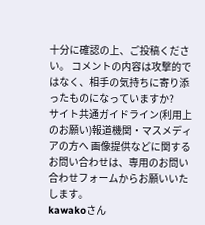十分に確認の上、ご投稿ください。 コメントの内容は攻撃的ではなく、相手の気持ちに寄り添ったものになっていますか?
サイト共通ガイドライン(利用上のお願い)報道機関・マスメディアの方へ 画像提供などに関するお問い合わせは、専用のお問い合わせフォームからお願いいたします。
kawakoさん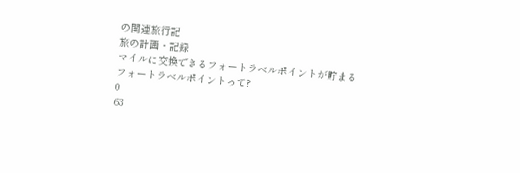の関連旅行記
旅の計画・記録
マイルに交換できるフォートラベルポイントが貯まる
フォートラベルポイントって?
0
63